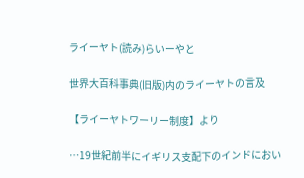ライーヤト(読み)らいーやと

世界大百科事典(旧版)内のライーヤトの言及

【ライーヤトワーリー制度】より

…19世紀前半にイギリス支配下のインドにおい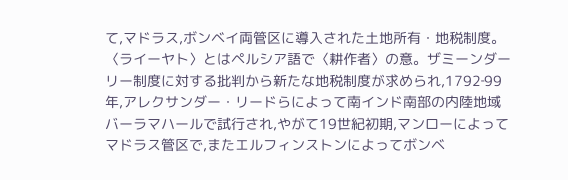て,マドラス,ボンベイ両管区に導入された土地所有・地税制度。〈ライーヤト〉とはペルシア語で〈耕作者〉の意。ザミーンダーリー制度に対する批判から新たな地税制度が求められ,1792‐99年,アレクサンダー・リードらによって南インド南部の内陸地域バーラマハールで試行され,やがて19世紀初期,マンローによってマドラス管区で,またエルフィンストンによってボンベ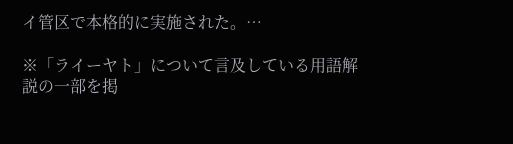イ管区で本格的に実施された。…

※「ライーヤト」について言及している用語解説の一部を掲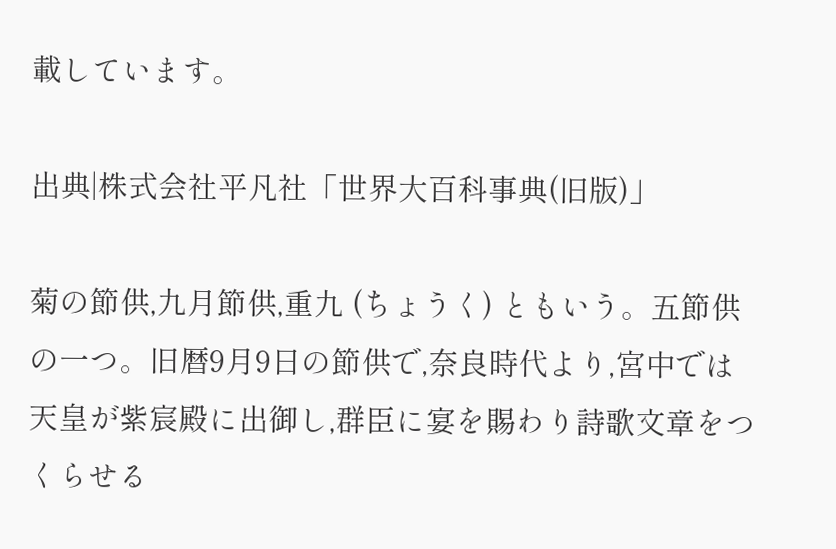載しています。

出典|株式会社平凡社「世界大百科事典(旧版)」

菊の節供,九月節供,重九 (ちょうく) ともいう。五節供の一つ。旧暦9月9日の節供で,奈良時代より,宮中では天皇が紫宸殿に出御し,群臣に宴を賜わり詩歌文章をつくらせる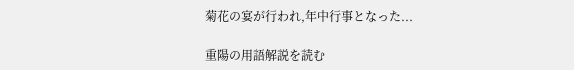菊花の宴が行われ,年中行事となった...

重陽の用語解説を読む